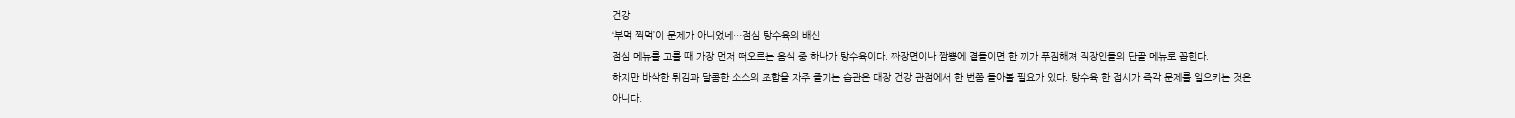건강
‘부먹 찍먹’이 문제가 아니었네…점심 탕수육의 배신
점심 메뉴를 고를 때 가장 먼저 떠오르는 음식 중 하나가 탕수육이다. 짜장면이나 짬뽕에 곁들이면 한 끼가 푸짐해져 직장인들의 단골 메뉴로 꼽힌다.
하지만 바삭한 튀김과 달콤한 소스의 조합을 자주 즐기는 습관은 대장 건강 관점에서 한 번쯤 돌아볼 필요가 있다. 탕수육 한 접시가 즉각 문제를 일으키는 것은 아니다.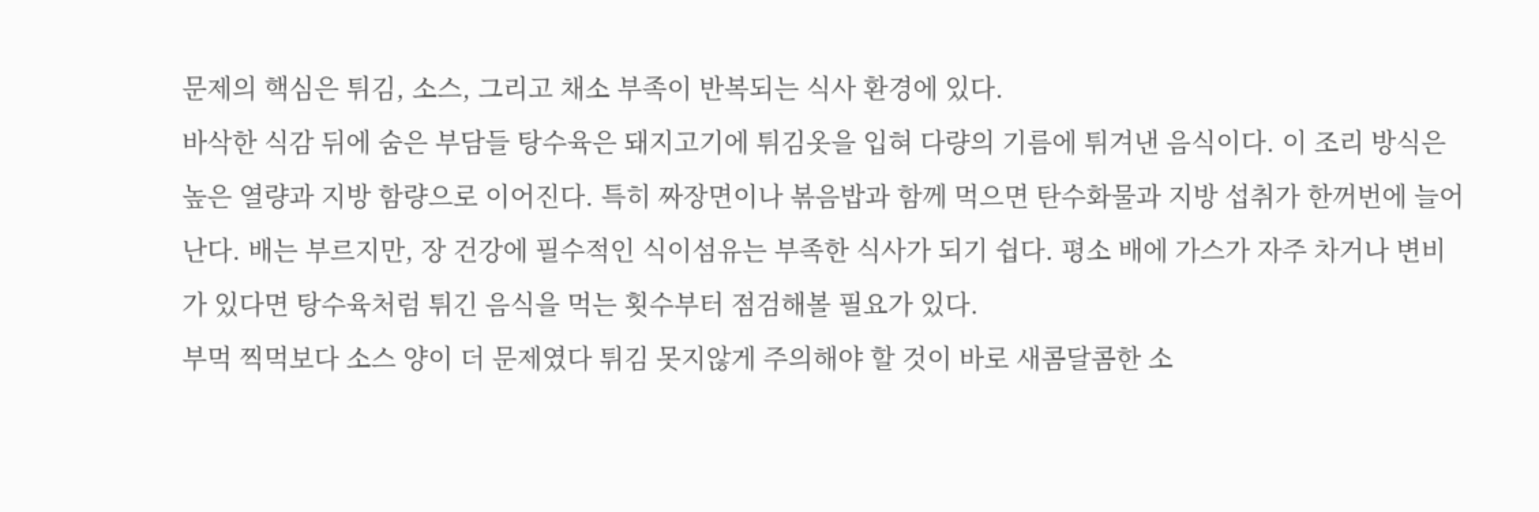문제의 핵심은 튀김, 소스, 그리고 채소 부족이 반복되는 식사 환경에 있다.
바삭한 식감 뒤에 숨은 부담들 탕수육은 돼지고기에 튀김옷을 입혀 다량의 기름에 튀겨낸 음식이다. 이 조리 방식은 높은 열량과 지방 함량으로 이어진다. 특히 짜장면이나 볶음밥과 함께 먹으면 탄수화물과 지방 섭취가 한꺼번에 늘어난다. 배는 부르지만, 장 건강에 필수적인 식이섬유는 부족한 식사가 되기 쉽다. 평소 배에 가스가 자주 차거나 변비가 있다면 탕수육처럼 튀긴 음식을 먹는 횟수부터 점검해볼 필요가 있다.
부먹 찍먹보다 소스 양이 더 문제였다 튀김 못지않게 주의해야 할 것이 바로 새콤달콤한 소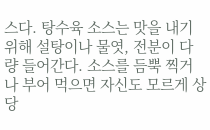스다. 탕수육 소스는 맛을 내기 위해 설탕이나 물엿, 전분이 다량 들어간다. 소스를 듬뿍 찍거나 부어 먹으면 자신도 모르게 상당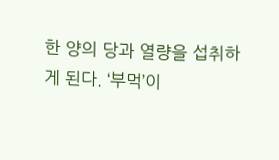한 양의 당과 열량을 섭취하게 된다. ‘부먹’이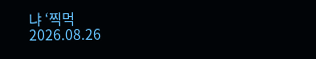냐 ‘찍먹
2026.08.26